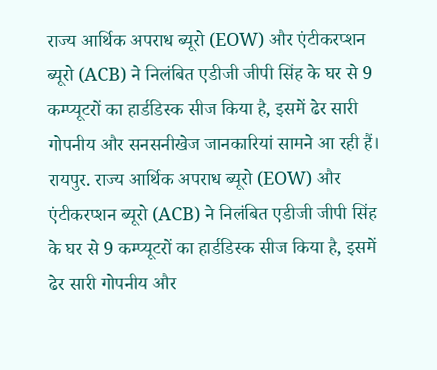राज्य आर्थिक अपराध ब्यूरो (EOW) और एंटीकरप्शन ब्यूरो (ACB) ने निलंबित एडीजी जीपी सिंह के घर से 9 कम्प्यूटरों का हार्डडिस्क सीज किया है, इसमें ढेर सारी गोपनीय और सनसनीखेज जानकारियां सामने आ रही हैं।
रायपुर. राज्य आर्थिक अपराध ब्यूरो (EOW) और एंटीकरप्शन ब्यूरो (ACB) ने निलंबित एडीजी जीपी सिंह के घर से 9 कम्प्यूटरों का हार्डडिस्क सीज किया है, इसमें ढेर सारी गोपनीय और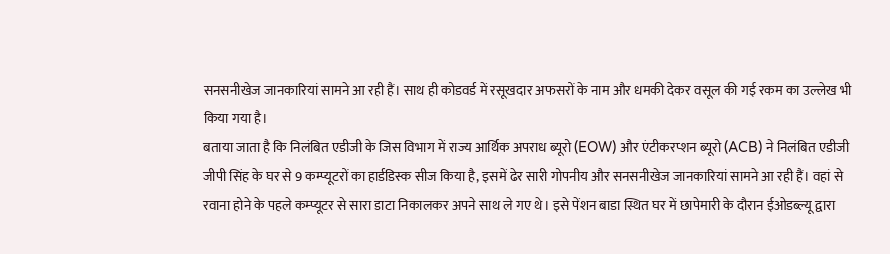सनसनीखेज जानकारियां सामने आ रही हैं। साथ ही कोडवर्ड में रसूखदार अफसरों के नाम और धमकी देकर वसूल की गई रकम का उल्लेख भी किया गया है।
बताया जाता है कि निलंबित एडीजी के जिस विभाग में राज्य आर्थिक अपराध ब्यूरो (EOW) और एंटीकरप्शन ब्यूरो (ACB) ने निलंबित एडीजी जीपी सिंह के घर से 9 कम्प्यूटरों का हार्डडिस्क सीज किया है, इसमें ढेर सारी गोपनीय और सनसनीखेज जानकारियां सामने आ रही हैं। वहां से रवाना होने के पहले कम्प्यूटर से सारा डाटा निकालकर अपने साथ ले गए थे। इसे पेंशन बाडा स्थित घर में छापेमारी के दौरान ईओडब्ल्यू द्वारा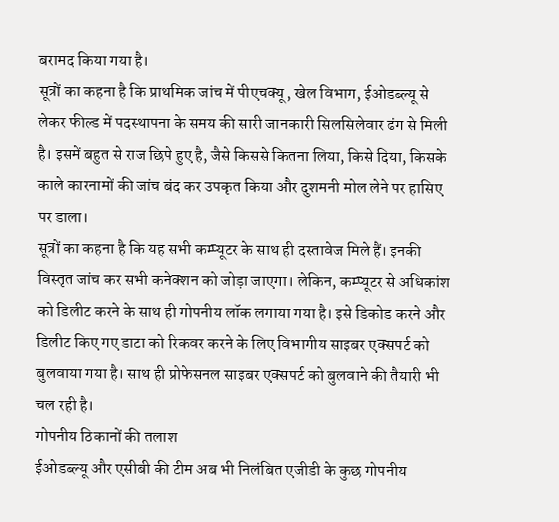बरामद किया गया है।
सूत्रों का कहना है कि प्राथमिक जांच में पीएचक्यू, खेल विभाग, ईओडब्ल्यू से लेकर फील्ड में पदस्थापना के समय की सारी जानकारी सिलसिलेवार ढंग से मिली है। इसमें बहुत से राज छिपे हुए है, जैसे किससे कितना लिया, किसे दिया, किसके काले कारनामों की जांच बंद कर उपकृत किया और दुशमनी मोल लेने पर हासिए पर डाला।
सूत्रों का कहना है कि यह सभी कम्प्यूटर के साथ ही दस्तावेज मिले हैं। इनकी विस्तृत जांच कर सभी कनेक्शन को जोड़ा जाएगा। लेकिन, कम्प्यूटर से अधिकांश को डिलीट करने के साथ ही गोपनीय लॉक लगाया गया है। इसे डिकोड करने और डिलीट किए गए डाटा को रिकवर करने के लिए विभागीय साइबर एक्सपर्ट को बुलवाया गया है। साथ ही प्रोफेसनल साइबर एक्सपर्ट को बुलवाने की तैयारी भी चल रही है।
गोपनीय ठिकानों की तलाश
ईओडब्ल्यू और एसीबी की टीम अब भी निलंबित एजीडी के कुछ गोपनीय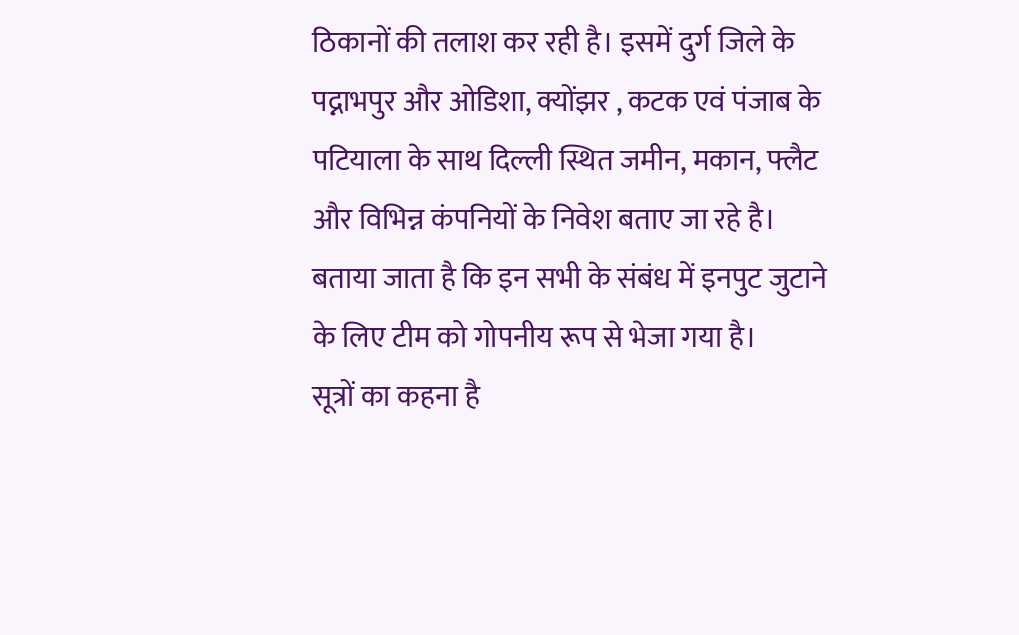ठिकानों की तलाश कर रही है। इसमें दुर्ग जिले के पद्नाभपुर और ओडिशा, क्योंझर , कटक एवं पंजाब के पटियाला के साथ दिल्ली स्थित जमीन, मकान, फ्लैट और विभिन्न कंपनियों के निवेश बताए जा रहे है। बताया जाता है कि इन सभी के संबंध में इनपुट जुटाने के लिए टीम को गोपनीय रूप से भेजा गया है।
सूत्रों का कहना है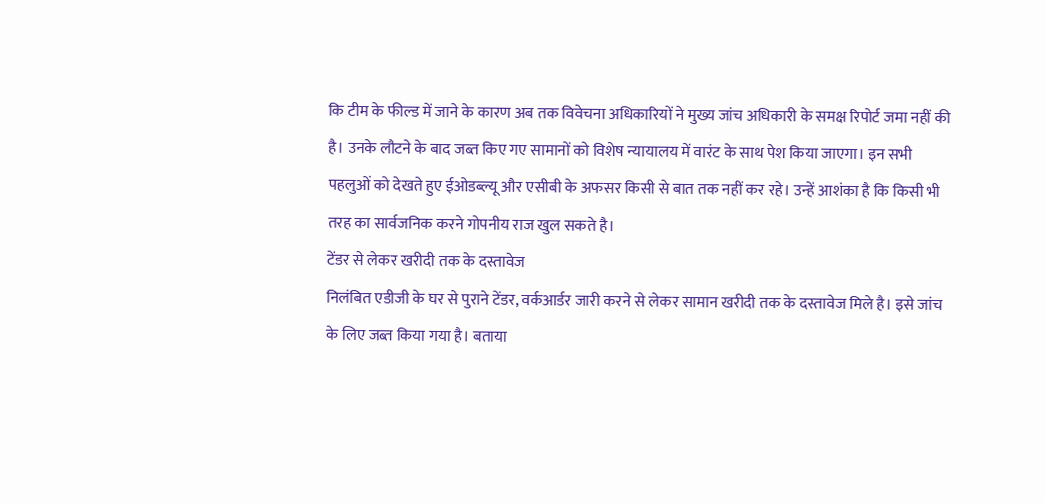कि टीम के फील्ड में जाने के कारण अब तक विवेचना अधिकारियों ने मुख्य जांच अधिकारी के समक्ष रिपोर्ट जमा नहीं की है। उनके लौटने के बाद जब्त किए गए सामानों को विशेष न्यायालय में वारंट के साथ पेश किया जाएगा। इन सभी पहलुओं को देखते हुए ईओडब्ल्यू और एसीबी के अफसर किसी से बात तक नहीं कर रहे। उन्हें आशंका है कि किसी भी तरह का सार्वजनिक करने गोपनीय राज खुल सकते है।
टेंडर से लेकर खरीदी तक के दस्तावेज
निलंबित एडीजी के घर से पुराने टेंडर, वर्कआर्डर जारी करने से लेकर सामान खरीदी तक के दस्तावेज मिले है। इसे जांच के लिए जब्त किया गया है। बताया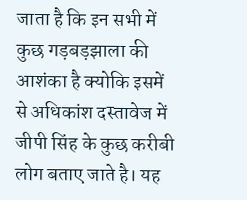जाता है कि इन सभी में कुछ गड़बड़झाला की आशंका है क्योकि इसमें से अधिकांश दस्तावेज में जीपी सिंह के कुछ करीबी लोग बताए जाते है। यह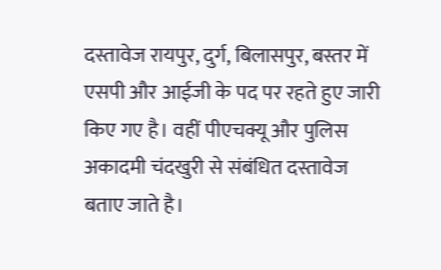दस्तावेज रायपुर, दुर्ग, बिलासपुर, बस्तर में एसपी और आईजी के पद पर रहते हुए जारी किए गए है। वहीं पीएचक्यू और पुलिस अकादमी चंदखुरी से संबंधित दस्तावेज बताए जाते है।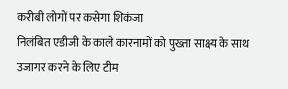करीबी लोगों पर कसेगा शिकंजा
निलंबित एडीजी के काले कारनामों को पुख्ता साक्ष्य के साथ उजागर करने के लिए टीम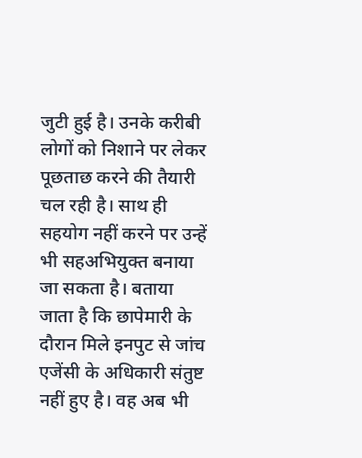जुटी हुई है। उनके करीबी लोगों को निशाने पर लेकर पूछताछ करने की तैयारी चल रही है। साथ ही सहयोग नहीं करने पर उन्हें भी सहअभियुक्त बनाया जा सकता है। बताया जाता है कि छापेमारी के दौरान मिले इनपुट से जांच एजेंसी के अधिकारी संतुष्ट नहीं हुए है। वह अब भी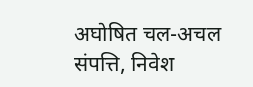अघोषित चल-अचल संपत्ति, निवेश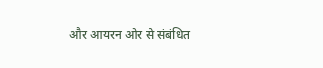और आयरन ओर से संबंधित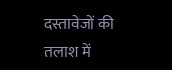दस्तावेजों की तलाश में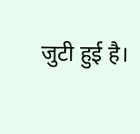जुटी हुई है।